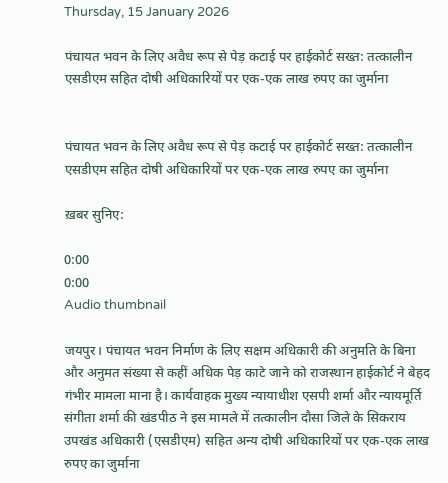Thursday, 15 January 2026

पंचायत भवन के लिए अवैध रूप से पेड़ कटाई पर हाईकोर्ट सख्त: तत्कालीन एसडीएम सहित दोषी अधिकारियों पर एक-एक लाख रुपए का जुर्माना


पंचायत भवन के लिए अवैध रूप से पेड़ कटाई पर हाईकोर्ट सख्त: तत्कालीन एसडीएम सहित दोषी अधिकारियों पर एक-एक लाख रुपए का जुर्माना

ख़बर सुनिए:

0:00
0:00
Audio thumbnail

जयपुर। पंचायत भवन निर्माण के लिए सक्षम अधिकारी की अनुमति के बिना और अनुमत संख्या से कहीं अधिक पेड़ काटे जाने को राजस्थान हाईकोर्ट ने बेहद गंभीर मामला माना है। कार्यवाहक मुख्य न्यायाधीश एसपी शर्मा और न्यायमूर्ति संगीता शर्मा की खंडपीठ ने इस मामले में तत्कालीन दौसा जिले के सिकराय उपखंड अधिकारी (एसडीएम) सहित अन्य दोषी अधिकारियों पर एक-एक लाख रुपए का जुर्माना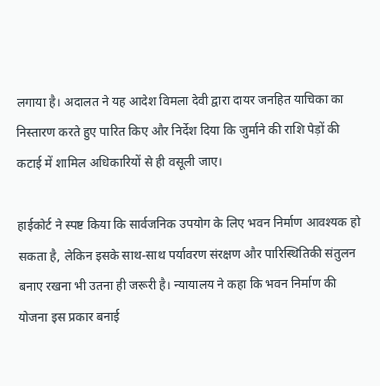लगाया है। अदालत ने यह आदेश विमला देवी द्वारा दायर जनहित याचिका का निस्तारण करते हुए पारित किए और निर्देश दिया कि जुर्माने की राशि पेड़ों की कटाई में शामिल अधिकारियों से ही वसूली जाए।

हाईकोर्ट ने स्पष्ट किया कि सार्वजनिक उपयोग के लिए भवन निर्माण आवश्यक हो सकता है, लेकिन इसके साथ-साथ पर्यावरण संरक्षण और पारिस्थितिकी संतुलन बनाए रखना भी उतना ही जरूरी है। न्यायालय ने कहा कि भवन निर्माण की योजना इस प्रकार बनाई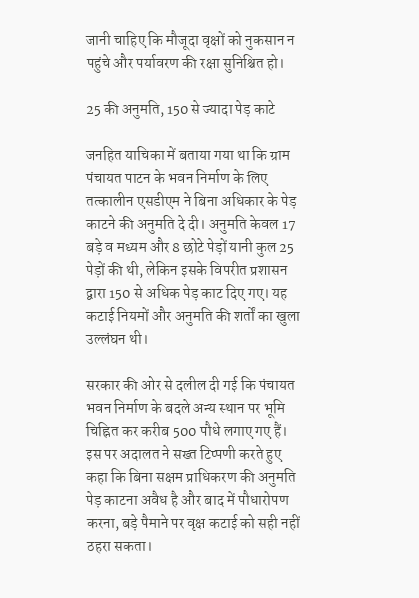जानी चाहिए कि मौजूदा वृक्षों को नुकसान न पहुंचे और पर्यावरण की रक्षा सुनिश्चित हो।

25 की अनुमति, 150 से ज्यादा पेड़ काटे

जनहित याचिका में बताया गया था कि ग्राम पंचायत पाटन के भवन निर्माण के लिए तत्कालीन एसडीएम ने बिना अधिकार के पेड़ काटने की अनुमति दे दी। अनुमति केवल 17 बड़े व मध्यम और 8 छोटे पेड़ों यानी कुल 25 पेड़ों की थी, लेकिन इसके विपरीत प्रशासन द्वारा 150 से अधिक पेड़ काट दिए गए। यह कटाई नियमों और अनुमति की शर्तों का खुला उल्लंघन थी।

सरकार की ओर से दलील दी गई कि पंचायत भवन निर्माण के बदले अन्य स्थान पर भूमि चिह्नित कर करीब 500 पौधे लगाए गए हैं। इस पर अदालत ने सख्त टिप्पणी करते हुए कहा कि बिना सक्षम प्राधिकरण की अनुमति पेड़ काटना अवैध है और बाद में पौधारोपण करना, बड़े पैमाने पर वृक्ष कटाई को सही नहीं ठहरा सकता।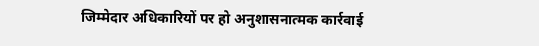जिम्मेदार अधिकारियों पर हो अनुशासनात्मक कार्रवाई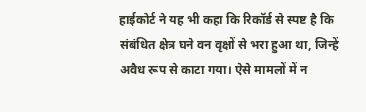हाईकोर्ट ने यह भी कहा कि रिकॉर्ड से स्पष्ट है कि संबंधित क्षेत्र घने वन वृक्षों से भरा हुआ था, जिन्हें अवैध रूप से काटा गया। ऐसे मामलों में न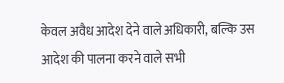केवल अवैध आदेश देने वाले अधिकारी, बल्कि उस आदेश की पालना करने वाले सभी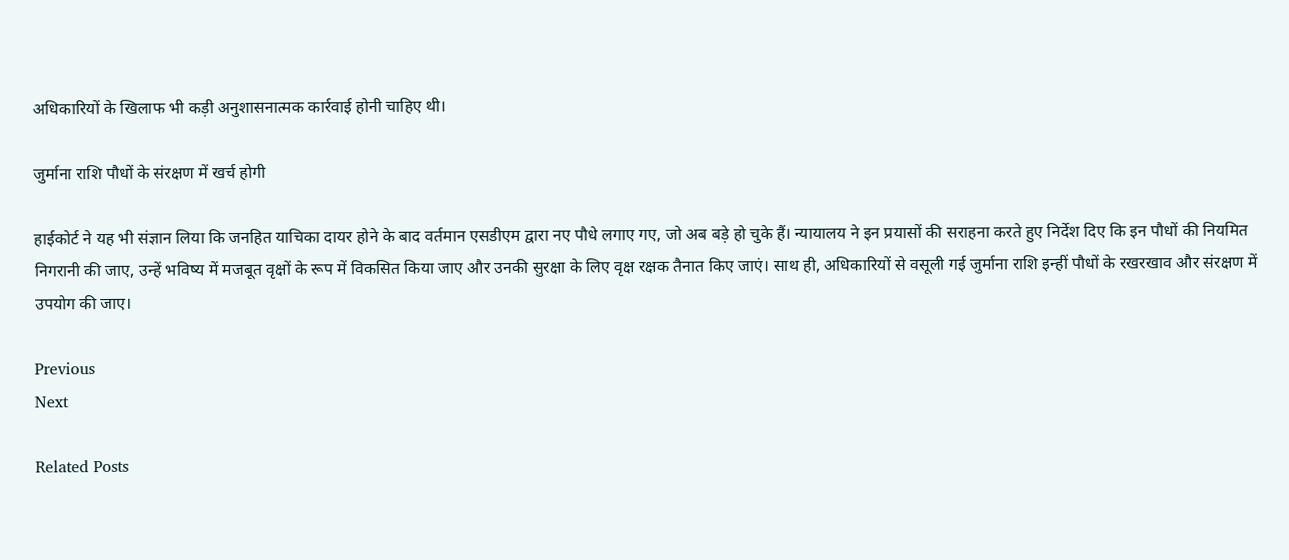अधिकारियों के खिलाफ भी कड़ी अनुशासनात्मक कार्रवाई होनी चाहिए थी।

जुर्माना राशि पौधों के संरक्षण में खर्च होगी

हाईकोर्ट ने यह भी संज्ञान लिया कि जनहित याचिका दायर होने के बाद वर्तमान एसडीएम द्वारा नए पौधे लगाए गए, जो अब बड़े हो चुके हैं। न्यायालय ने इन प्रयासों की सराहना करते हुए निर्देश दिए कि इन पौधों की नियमित निगरानी की जाए, उन्हें भविष्य में मजबूत वृक्षों के रूप में विकसित किया जाए और उनकी सुरक्षा के लिए वृक्ष रक्षक तैनात किए जाएं। साथ ही, अधिकारियों से वसूली गई जुर्माना राशि इन्हीं पौधों के रखरखाव और संरक्षण में उपयोग की जाए।

Previous
Next

Related Posts